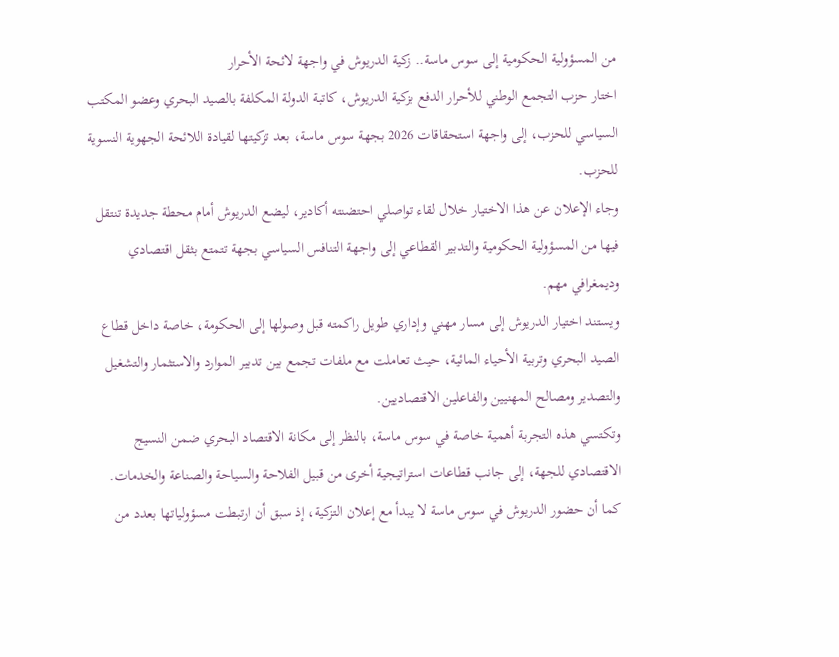من المسؤولية الحكومية إلى سوس ماسة.. زكية الدريوش في واجهة لائحة الأحرار
اختار حزب التجمع الوطني للأحرار الدفع بزكية الدريوش، كاتبة الدولة المكلفة بالصيد البحري وعضو المكتب السياسي للحزب، إلى واجهة استحقاقات 2026 بجهة سوس ماسة، بعد تزكيتها لقيادة اللائحة الجهوية النسوية للحزب.
وجاء الإعلان عن هذا الاختيار خلال لقاء تواصلي احتضنته أكادير، ليضع الدريوش أمام محطة جديدة تنتقل فيها من المسؤولية الحكومية والتدبير القطاعي إلى واجهة التنافس السياسي بجهة تتمتع بثقل اقتصادي وديمغرافي مهم.
ويستند اختيار الدريوش إلى مسار مهني وإداري طويل راكمته قبل وصولها إلى الحكومة، خاصة داخل قطاع الصيد البحري وتربية الأحياء المائية، حيث تعاملت مع ملفات تجمع بين تدبير الموارد والاستثمار والتشغيل والتصدير ومصالح المهنيين والفاعلين الاقتصاديين.
وتكتسي هذه التجربة أهمية خاصة في سوس ماسة، بالنظر إلى مكانة الاقتصاد البحري ضمن النسيج الاقتصادي للجهة، إلى جانب قطاعات استراتيجية أخرى من قبيل الفلاحة والسياحة والصناعة والخدمات.
كما أن حضور الدريوش في سوس ماسة لا يبدأ مع إعلان التزكية، إذ سبق أن ارتبطت مسؤولياتها بعدد من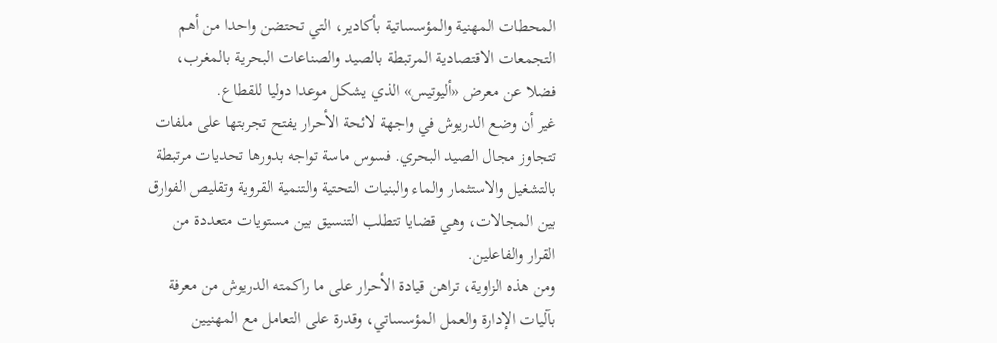المحطات المهنية والمؤسساتية بأكادير، التي تحتضن واحدا من أهم التجمعات الاقتصادية المرتبطة بالصيد والصناعات البحرية بالمغرب، فضلا عن معرض «أليوتيس» الذي يشكل موعدا دوليا للقطاع.
غير أن وضع الدريوش في واجهة لائحة الأحرار يفتح تجربتها على ملفات تتجاوز مجال الصيد البحري. فسوس ماسة تواجه بدورها تحديات مرتبطة بالتشغيل والاستثمار والماء والبنيات التحتية والتنمية القروية وتقليص الفوارق بين المجالات، وهي قضايا تتطلب التنسيق بين مستويات متعددة من القرار والفاعلين.
ومن هذه الزاوية، تراهن قيادة الأحرار على ما راكمته الدريوش من معرفة بآليات الإدارة والعمل المؤسساتي، وقدرة على التعامل مع المهنيين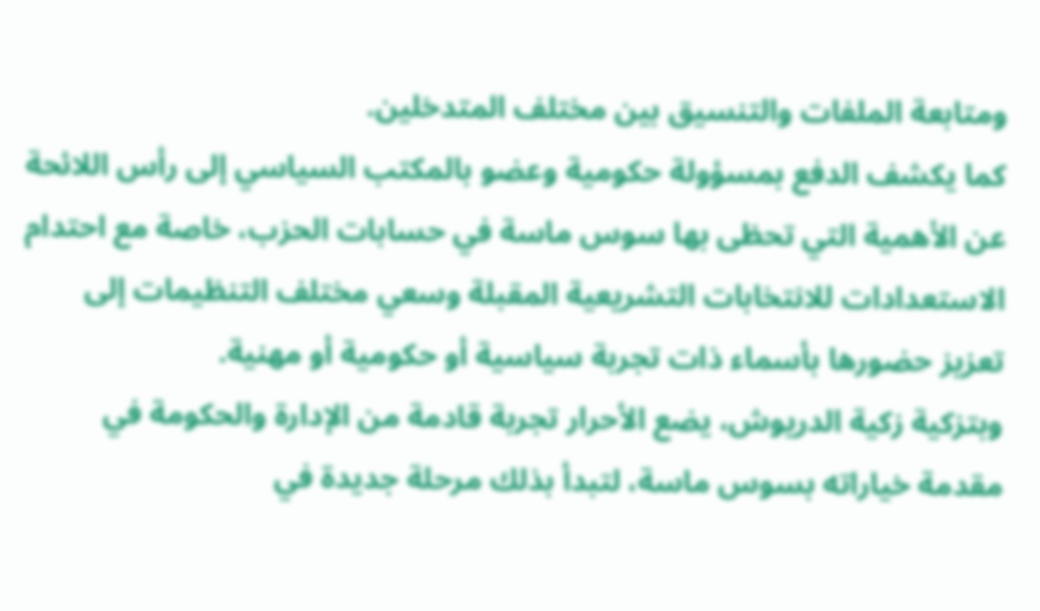ومتابعة الملفات والتنسيق بين مختلف المتدخلين.
كما يكشف الدفع بمسؤولة حكومية وعضو بالمكتب السياسي إلى رأس اللائحة عن الأهمية التي تحظى بها سوس ماسة في حسابات الحزب، خاصة مع احتدام الاستعدادات للانتخابات التشريعية المقبلة وسعي مختلف التنظيمات إلى تعزيز حضورها بأسماء ذات تجربة سياسية أو حكومية أو مهنية.
وبتزكية زكية الدريوش، يضع الأحرار تجربة قادمة من الإدارة والحكومة في مقدمة خياراته بسوس ماسة، لتبدأ بذلك مرحلة جديدة في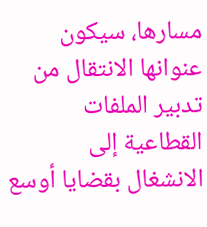مسارها، سيكون عنوانها الانتقال من تدبير الملفات القطاعية إلى الانشغال بقضايا أوسع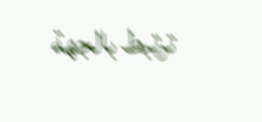ترتبط بالجهة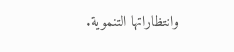وانتظاراتها التنموية.